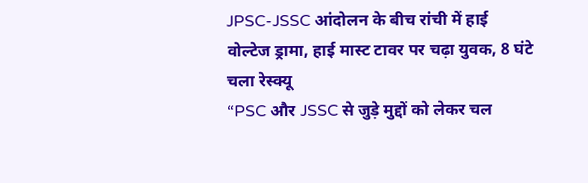JPSC-JSSC आंदोलन के बीच रांची में हाई वोल्टेज ड्रामा, हाई मास्ट टावर पर चढ़ा युवक, 8 घंटे चला रेस्क्यू
“PSC और JSSC से जुड़े मुद्दों को लेकर चल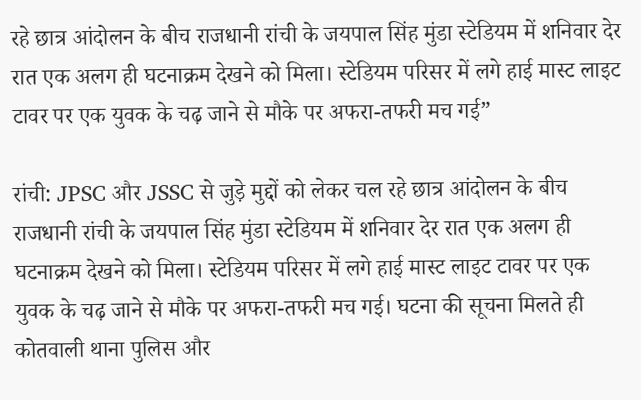रहे छात्र आंदोलन के बीच राजधानी रांची के जयपाल सिंह मुंडा स्टेडियम में शनिवार देर रात एक अलग ही घटनाक्रम देखने को मिला। स्टेडियम परिसर में लगे हाई मास्ट लाइट टावर पर एक युवक के चढ़ जाने से मौके पर अफरा-तफरी मच गई”

रांची: JPSC और JSSC से जुड़े मुद्दों को लेकर चल रहे छात्र आंदोलन के बीच राजधानी रांची के जयपाल सिंह मुंडा स्टेडियम में शनिवार देर रात एक अलग ही घटनाक्रम देखने को मिला। स्टेडियम परिसर में लगे हाई मास्ट लाइट टावर पर एक युवक के चढ़ जाने से मौके पर अफरा-तफरी मच गई। घटना की सूचना मिलते ही कोतवाली थाना पुलिस और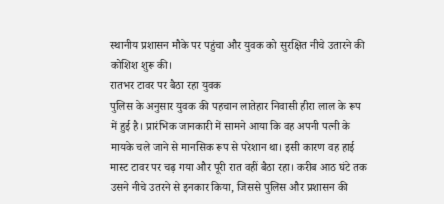स्थानीय प्रशासन मौके पर पहुंचा और युवक को सुरक्षित नीचे उतारने की कोशिश शुरू की।
रातभर टावर पर बैठा रहा युवक
पुलिस के अनुसार युवक की पहचान लातेहार निवासी हीरा लाल के रूप में हुई है। प्रारंभिक जानकारी में सामने आया कि वह अपनी पत्नी के मायके चले जाने से मानसिक रूप से परेशान था। इसी कारण वह हाई मास्ट टावर पर चढ़ गया और पूरी रात वहीं बैठा रहा। करीब आठ घंटे तक उसने नीचे उतरने से इनकार किया, जिससे पुलिस और प्रशासन की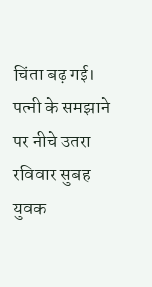चिंता बढ़ गई।
पत्नी के समझाने पर नीचे उतरा
रविवार सुबह युवक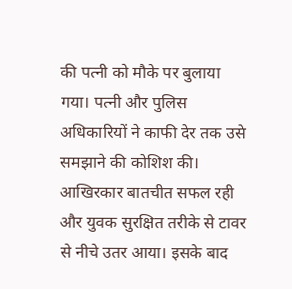की पत्नी को मौके पर बुलाया गया। पत्नी और पुलिस अधिकारियों ने काफी देर तक उसे समझाने की कोशिश की। आखिरकार बातचीत सफल रही और युवक सुरक्षित तरीके से टावर से नीचे उतर आया। इसके बाद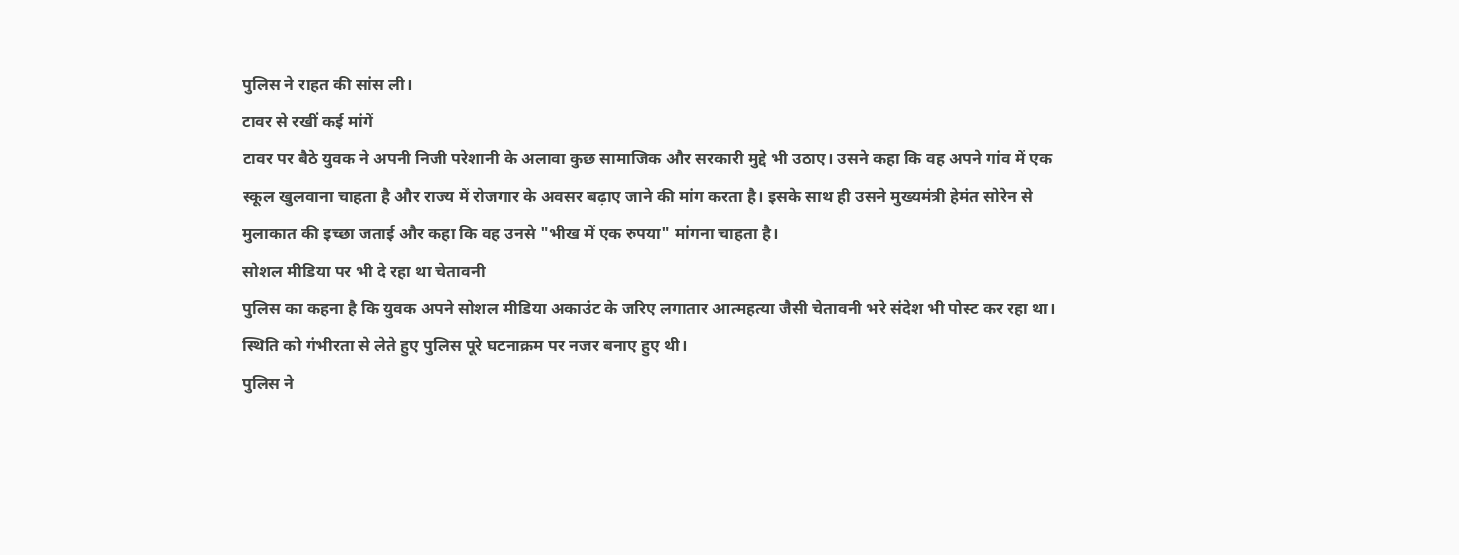पुलिस ने राहत की सांस ली।
टावर से रखीं कई मांगें
टावर पर बैठे युवक ने अपनी निजी परेशानी के अलावा कुछ सामाजिक और सरकारी मुद्दे भी उठाए। उसने कहा कि वह अपने गांव में एक स्कूल खुलवाना चाहता है और राज्य में रोजगार के अवसर बढ़ाए जाने की मांग करता है। इसके साथ ही उसने मुख्यमंत्री हेमंत सोरेन से मुलाकात की इच्छा जताई और कहा कि वह उनसे "भीख में एक रुपया" मांगना चाहता है।
सोशल मीडिया पर भी दे रहा था चेतावनी
पुलिस का कहना है कि युवक अपने सोशल मीडिया अकाउंट के जरिए लगातार आत्महत्या जैसी चेतावनी भरे संदेश भी पोस्ट कर रहा था। स्थिति को गंभीरता से लेते हुए पुलिस पूरे घटनाक्रम पर नजर बनाए हुए थी।
पुलिस ने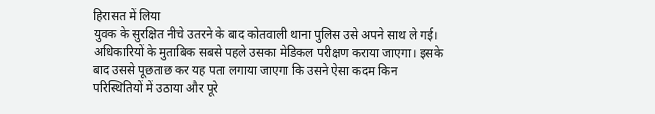हिरासत में लिया
युवक के सुरक्षित नीचे उतरने के बाद कोतवाली थाना पुलिस उसे अपने साथ ले गई। अधिकारियों के मुताबिक सबसे पहले उसका मेडिकल परीक्षण कराया जाएगा। इसके बाद उससे पूछताछ कर यह पता लगाया जाएगा कि उसने ऐसा कदम किन परिस्थितियों में उठाया और पूरे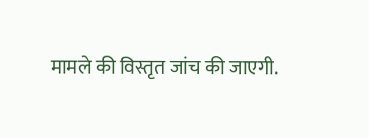मामले की विस्तृत जांच की जाएगी.